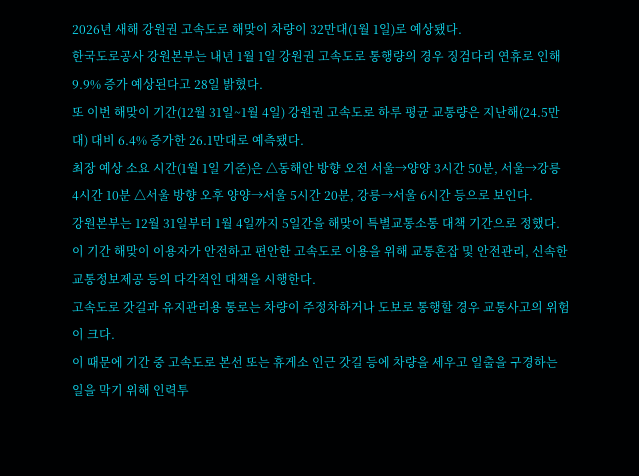2026년 새해 강원권 고속도로 해맞이 차량이 32만대(1월 1일)로 예상됐다.
한국도로공사 강원본부는 내년 1월 1일 강원권 고속도로 통행량의 경우 징검다리 연휴로 인해 9.9% 증가 예상된다고 28일 밝혔다.
또 이번 해맞이 기간(12월 31일~1월 4일) 강원권 고속도로 하루 평균 교통량은 지난해(24.5만대) 대비 6.4% 증가한 26.1만대로 예측됐다.
최장 예상 소요 시간(1월 1일 기준)은 △동해안 방향 오전 서울→양양 3시간 50분, 서울→강릉 4시간 10분 △서울 방향 오후 양양→서울 5시간 20분, 강릉→서울 6시간 등으로 보인다.
강원본부는 12월 31일부터 1월 4일까지 5일간을 해맞이 특별교통소통 대책 기간으로 정했다.
이 기간 해맞이 이용자가 안전하고 편안한 고속도로 이용을 위해 교통혼잡 및 안전관리, 신속한 교통정보제공 등의 다각적인 대책을 시행한다.
고속도로 갓길과 유지관리용 통로는 차량이 주정차하거나 도보로 통행할 경우 교통사고의 위험이 크다.
이 때문에 기간 중 고속도로 본선 또는 휴게소 인근 갓길 등에 차량을 세우고 일출을 구경하는 일을 막기 위해 인력투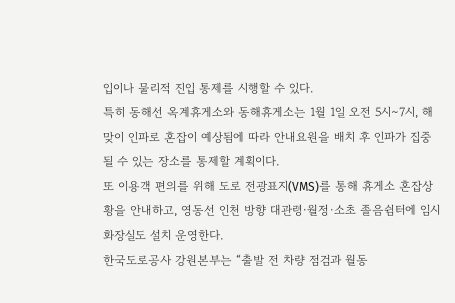입이나 물리적 진입 통제를 시행할 수 있다.
특히 동해선 옥계휴게소와 동해휴게소는 1월 1일 오전 5시∼7시, 해맞이 인파로 혼잡이 예상됨에 따라 안내요원을 배치 후 인파가 집중될 수 있는 장소를 통제할 계획이다.
또 이용객 편의를 위해 도로 전광표지(VMS)를 통해 휴게소 혼잡상황을 안내하고, 영동선 인천 방향 대관령·월정·소초 졸음쉼터에 임시화장실도 설치 운영한다.
한국도로공사 강원본부는 “출발 전 차량 점검과 월동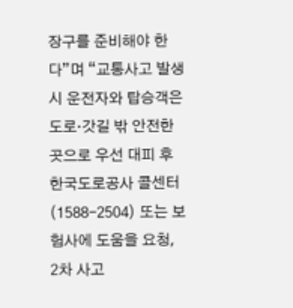장구를 준비해야 한다”며 “교통사고 발생 시 운전자와 탑승객은 도로·갓길 밖 안전한 곳으로 우선 대피 후 한국도로공사 콜센터(1588-2504) 또는 보험사에 도움을 요청, 2차 사고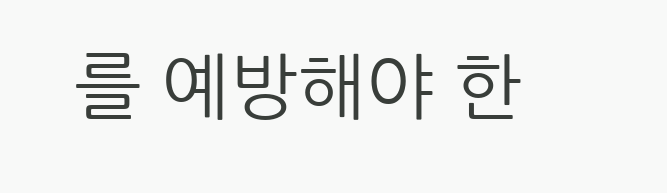를 예방해야 한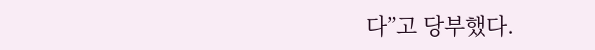다”고 당부했다.